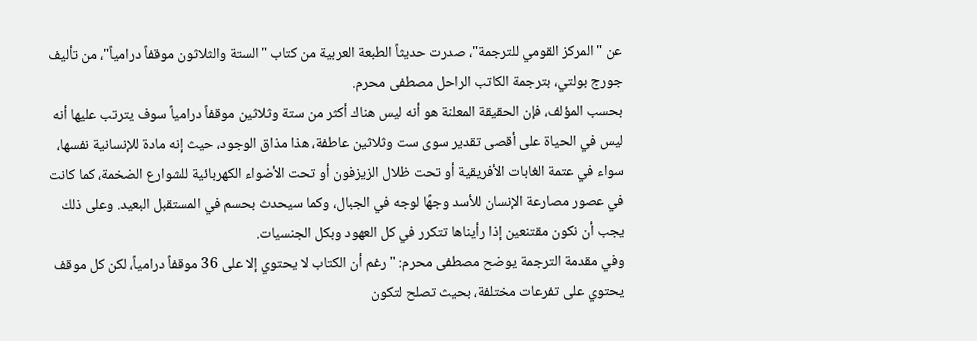عن "المركز القومي للترجمة"، صدرت حديثاً الطبعة العربية من كتاب "الستة والثلاثون موقفاً درامياً"، من تأليف جورج بولتي، بترجمة الكاتب الراحل مصطفى محرم.
بحسب المؤلف، فإن الحقيقة المعلنة هو أنه ليس هناك أكثر من ستة وثلاثين موقفاً درامياً سوف يترتب عليها أنه ليس في الحياة على أقصى تقدير سوى ست وثلاثين عاطفة، هذا مذاق الوجود، حيث إنه مادة للإنسانية نفسها، سواء في عتمة الغابات الأفريقية أو تحت ظلال الزيزفون أو تحت الأضواء الكهربائية للشوارع الضخمة، كما كانت في عصور مصارعة الإنسان للأسد وجهًا لوجه في الجبال، وكما سيحدث بحسم في المستقبل البعيد. وعلى ذلك يجب أن نكون مقتنعين إذا رأيناها تتكرر في كل العهود وبكل الجنسيات.
وفي مقدمة الترجمة يوضح مصطفى محرم: "رغم أن الكتاب لا يحتوي إلا على 36 موقفاً درامياً، لكن كل موقف يحتوي على تفرعات مختلفة، بحيث تصلح لتكون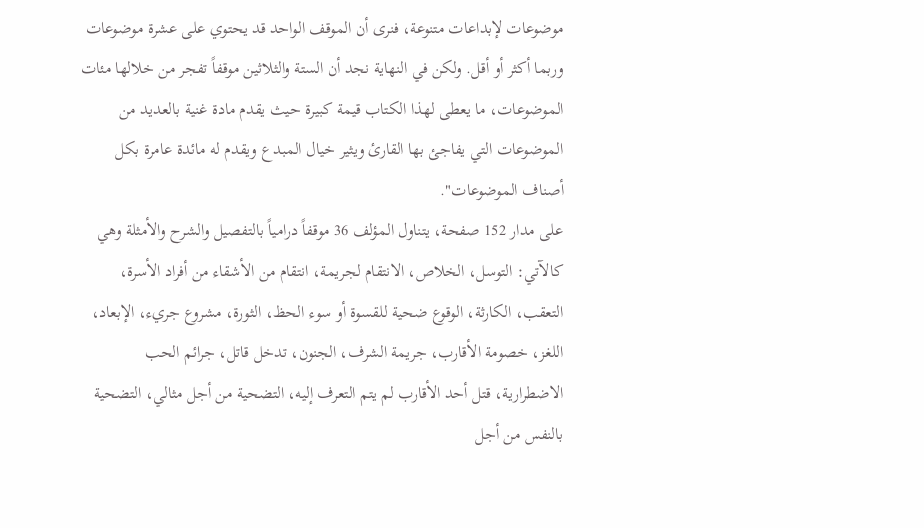موضوعات لإبداعات متنوعة، فنرى أن الموقف الواحد قد يحتوي على عشرة موضوعات وربما أكثر أو أقل. ولكن في النهاية نجد أن الستة والثلاثين موقفاً تفجر من خلالها مئات الموضوعات، ما يعطى لهذا الكتاب قيمة كبيرة حيث يقدم مادة غنية بالعديد من الموضوعات التي يفاجئ بها القارئ ويثير خيال المبدع ويقدم له مائدة عامرة بكل أصناف الموضوعات".
على مدار 152 صفحة، يتناول المؤلف 36 موقفاً درامياً بالتفصيل والشرح والأمثلة وهي كالآتي: التوسل، الخلاص، الانتقام لجريمة، انتقام من الأشقاء من أفراد الأسرة، التعقب، الكارثة، الوقوع ضحية للقسوة أو سوء الحظ، الثورة، مشروع جريء، الإبعاد، اللغز، خصومة الأقارب، جريمة الشرف، الجنون، تدخل قاتل، جرائم الحب الاضطرارية، قتل أحد الأقارب لم يتم التعرف إليه، التضحية من أجل مثالي، التضحية بالنفس من أجل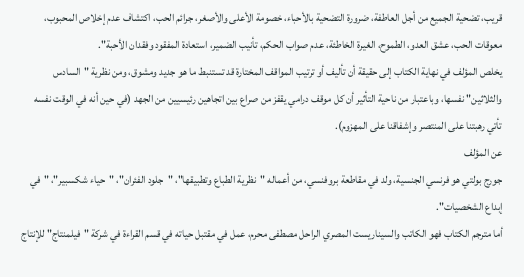قريب، تضحية الجميع من أجل العاطفة، ضرورة التضحية بالأحباء، خصومة الأعلى والأصغر، جرائم الحب، اكتشاف عدم إخلاص المحبوب، معوقات الحب، عشق العدو، الطموح، الغيرة الخاطئة، عدم صواب الحكم، تأنيب الضمير، استعادة المفقود وفقدان الأحبة".
يخلص المؤلف في نهاية الكتاب إلى حقيقة أن تأليف أو ترتيب المواقف المختارة قد تستنبط ما هو جديد ومشوق، ومن نظرية "السادس والثلاثين" نفسها، وباعتبار من ناحية التأثير أن كل موقف درامي يقفز من صراع بين اتجاهين رئيسيين من الجهد (في حين أنه في الوقت نفسه تأتي رهبتنا على المنتصر وإشفاقنا على المهزوم).
عن المؤلف
جورج بولتي هو فرنسي الجنسية، ولد في مقاطعة بروفنسي، من أعماله "نظرية الطباع وتطبيقها"، "جلود الفئران"، "حياء شكسبير"، "في إبداع الشخصيات".
أما مترجم الكتاب فهو الكاتب والسيناريست المصري الراحل مصطفى محرم، عمل في مقتبل حياته في قسم القراءة في شركة "فيلمنتاج" للإنتاج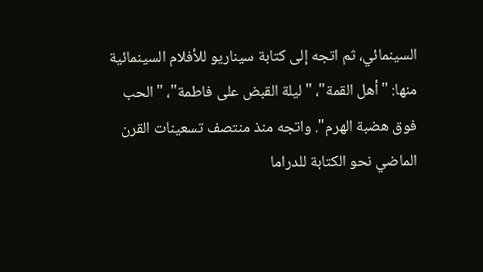السينمائي، ثم اتجه إلى كتابة سيناريو للأفلام السينمائية منها: "أهل القمة"، "ليلة القبض على فاطمة"، "الحب فوق هضبة الهرم". واتجه منذ منتصف تسعينات القرن الماضي نحو الكتابة للدراما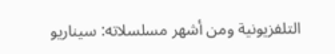التلفزيونية ومن أشهر مسلسلاته: سيناريو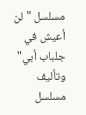مسلسل "لن أعيش في جلباب أبي" وتأليف مسلسل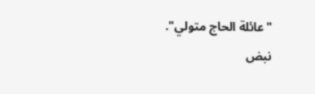"عائلة الحاج متولي".
نبض